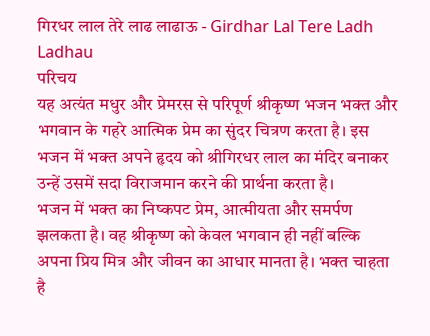गिरधर लाल तेरे लाढ लाढाऊ - Girdhar Lal Tere Ladh Ladhau
परिचय
यह अत्यंत मधुर और प्रेमरस से परिपूर्ण श्रीकृष्ण भजन भक्त और भगवान के गहरे आत्मिक प्रेम का सुंदर चित्रण करता है। इस भजन में भक्त अपने हृदय को श्रीगिरधर लाल का मंदिर बनाकर उन्हें उसमें सदा विराजमान करने की प्रार्थना करता है।
भजन में भक्त का निष्कपट प्रेम, आत्मीयता और समर्पण झलकता है। वह श्रीकृष्ण को केवल भगवान ही नहीं बल्कि अपना प्रिय मित्र और जीवन का आधार मानता है। भक्त चाहता है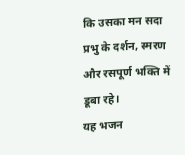कि उसका मन सदा प्रभु के दर्शन, स्मरण और रसपूर्ण भक्ति में डूबा रहे।
यह भजन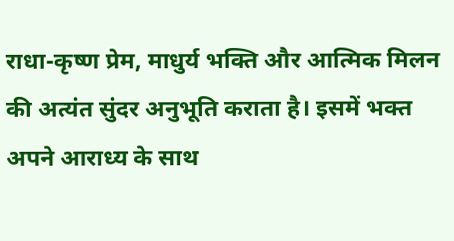राधा-कृष्ण प्रेम, माधुर्य भक्ति और आत्मिक मिलन की अत्यंत सुंदर अनुभूति कराता है। इसमें भक्त अपने आराध्य के साथ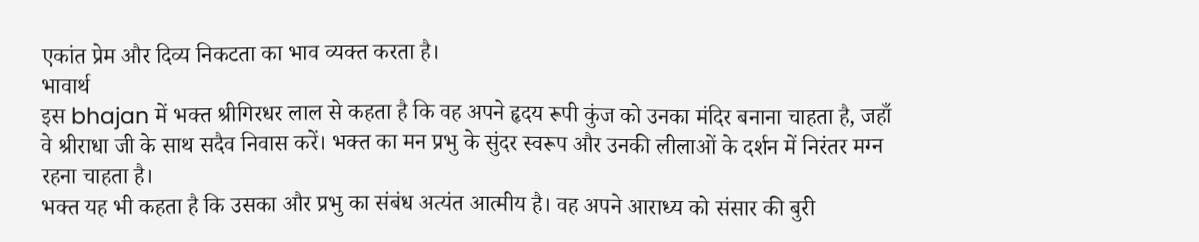एकांत प्रेम और दिव्य निकटता का भाव व्यक्त करता है।
भावार्थ
इस bhajan में भक्त श्रीगिरधर लाल से कहता है कि वह अपने हृदय रूपी कुंज को उनका मंदिर बनाना चाहता है, जहाँ वे श्रीराधा जी के साथ सदैव निवास करें। भक्त का मन प्रभु के सुंदर स्वरूप और उनकी लीलाओं के दर्शन में निरंतर मग्न रहना चाहता है।
भक्त यह भी कहता है कि उसका और प्रभु का संबंध अत्यंत आत्मीय है। वह अपने आराध्य को संसार की बुरी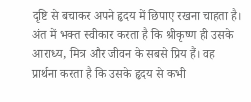दृष्टि से बचाकर अपने हृदय में छिपाए रखना चाहता है।
अंत में भक्त स्वीकार करता है कि श्रीकृष्ण ही उसके आराध्य, मित्र और जीवन के सबसे प्रिय हैं। वह प्रार्थना करता है कि उसके हृदय से कभी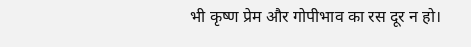भी कृष्ण प्रेम और गोपीभाव का रस दूर न हो।